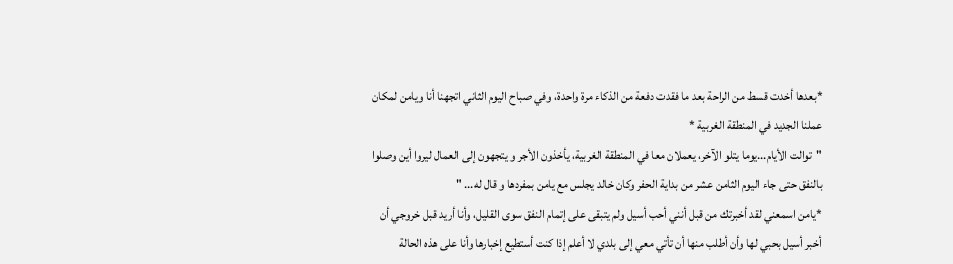*بعدها أخدت قسط من الراحة بعد ما فقدت دفعة من الذكاء مرة واحدة، وفي صباح اليوم الثاني اتجهنا أنا ويامن لمكان عملنا الجديد في المنطقة الغربية *
"توالت الأيام...يوما يتلو الآخر، يعملان معا في المنطقة الغربية، يأخذون الأجر و يتجهون إلى العمال ليروا أين وصلوا بالنفق حتى جاء اليوم الثامن عشر من بداية الحفر وكان خالد يجلس مع يامن بمفردها و قال له... "
*يامن اسمعني لقد أخبرتك من قبل أنني أحب أسيل ولم يتبقى على إتمام النفق سوى القليل، وأنا أريد قبل خروجي أن أخبر أسيل بحبي لها وأن أطلب منها أن تأتي معي إلى بلدي لا أعلم إذا كنت أستطيع إخبارها وأنا على هذه الحالة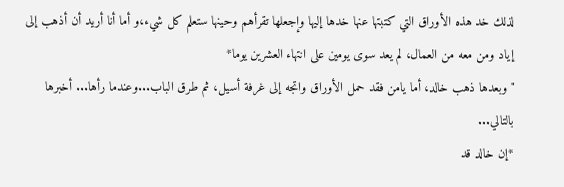لذلك خد هذه الأوراق التي كتبتها عنها خدها إليها وإجعلها تقرأهم وحينها ستعلم كل شيء،و أما أنا أريد أن أذهب إلى إياد ومن معه من العمال، لم يعد سوى يومين على انتهاء العشرين يوما*
"وبعدها ذهب خالد، أما يامن فقد حمل الأوراق واتجه إلى غرفة أسيل، ثم طرق الباب...وعندما رأها... أخبرها بالتالي...
*إن خالد قد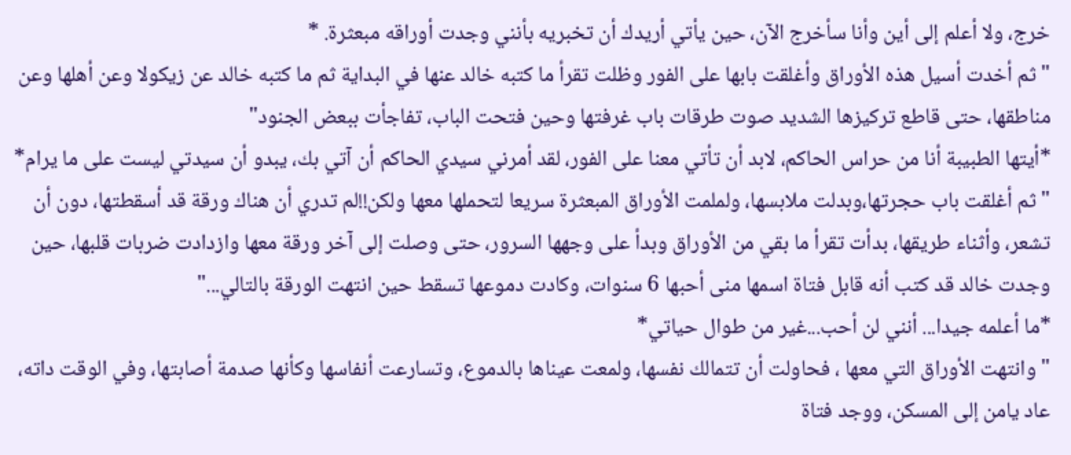خرج، ولا أعلم إلى أين وأنا سأخرج الآن، حين يأتي أريدك أن تخبريه بأنني وجدت أوراقه مبعثرة. *
"ثم أخدت أسيل هذه الأوراق وأغلقت بابها على الفور وظلت تقرأ ما كتبه خالد عنها في البداية ثم ما كتبه خالد عن زيكولا وعن أهلها وعن مناطقها، حتى قاطع تركيزها الشديد صوت طرقات باب غرفتها وحين فتحت الباب، تفاجأت ببعض الجنود"
*أيتها الطبيبة أنا من حراس الحاكم، لابد أن تأتي معنا على الفور، لقد أمرني سيدي الحاكم أن آتي بك، يبدو أن سيدتي ليست على ما يرام*
"ثم أغلقت باب حجرتها،وبدلت ملابسها، ولملمت الأوراق المبعثرة سريعا لتحملها معها ولكن!!لم تدري أن هناك ورقة قد أسقطتها، دون أن تشعر، وأثناء طريقها، بدأت تقرأ ما بقي من الأوراق وبدأ على وجهها السرور، حتى وصلت إلى آخر ورقة معها وازدادت ضربات قلبها، حين وجدت خالد قد كتب أنه قابل فتاة اسمها منى أحبها 6 سنوات، وكادت دموعها تسقط حين انتهت الورقة بالتالي..."
*ما أعلمه جيدا... أنني لن أحب...غير من طوال حياتي*
"وانتهت الأوراق التي معها ، فحاولت أن تتمالك نفسها، ولمعت عيناها بالدموع، وتسارعت أنفاسها وكأنها صدمة أصابتها، وفي الوقت داته، عاد يامن إلى المسكن، ووجد فتاة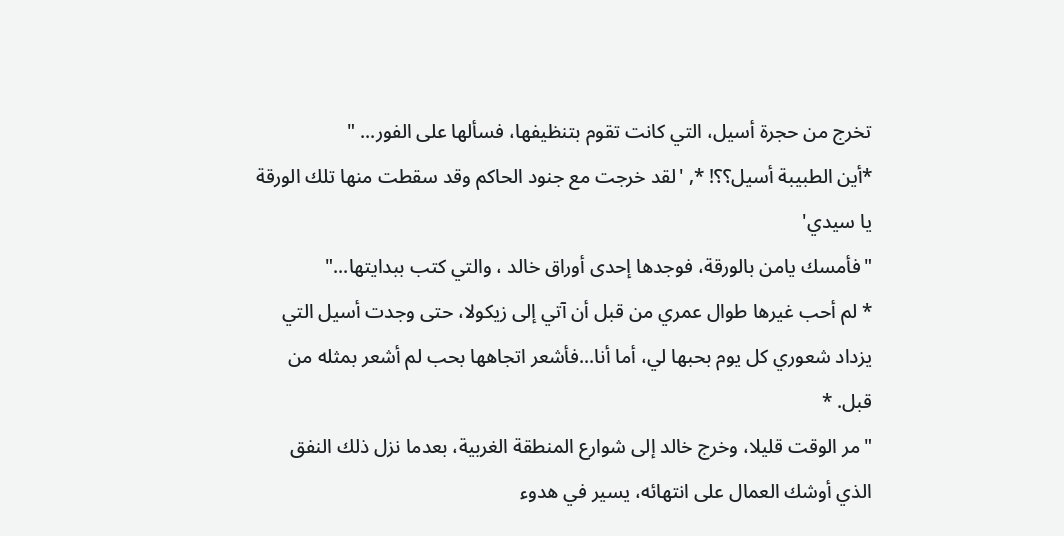تخرج من حجرة أسيل، التي كانت تقوم بتنظيفها، فسألها على الفور... "
*أين الطبيبة أسيل؟؟! *, 'لقد خرجت مع جنود الحاكم وقد سقطت منها تلك الورقة يا سيدي'
"فأمسك يامن بالورقة، فوجدها إحدى أوراق خالد ، والتي كتب ببدايتها..."
* لم أحب غيرها طوال عمري من قبل أن آتي إلى زيكولا، حتى وجدت أسيل التي يزداد شعوري كل يوم بحبها لي، أما أنا...فأشعر اتجاهها بحب لم أشعر بمثله من قبل. *
"مر الوقت قليلا، وخرج خالد إلى شوارع المنطقة الغربية، بعدما نزل ذلك النفق الذي أوشك العمال على انتهائه، يسير في هدوء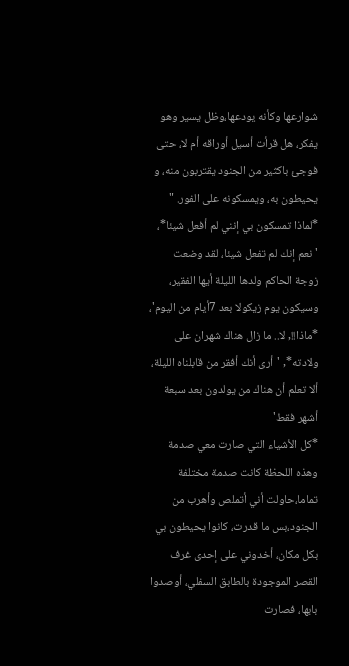شوارعها وكأنه يودعها،وظل يسير وهو يفكر، هل قرأت أسيل أوراقه أم لا، حتى فوجئ باكثير من الجنود يقتربون منه، و يحيطون به، ويمسكونه على الفور. "
*لماذا تمسكون بي إنني لم أفعل شيئا*، 'نعم إنك لم تفعل شيئا، لقد وضعت زوجة الحاكم ولدها الليلة أيها الفقير، وسيكون يوم زيكولا بعد 7أيام من اليوم'، *ماذا!!, لا.. ما زال هناك شهران على ولادته*, 'أرى أنك أفقر من قابلناه الليلة، ألا تعلم أن هناك من يولدون بعد سبعة أشهر فقط'
*كل الأشياء التي صارت معي صدمة وهذه اللحظة كانت صدمة مختلفة تماما،حاولت أني أتملص وأهرب من الجنود،بس ما قدرت، كانوا يحيطون بي بكل مكان، أخدوني على إحدى غرف القصر الموجودة بالطابق السفلي، أوصدوا بابها، فصارت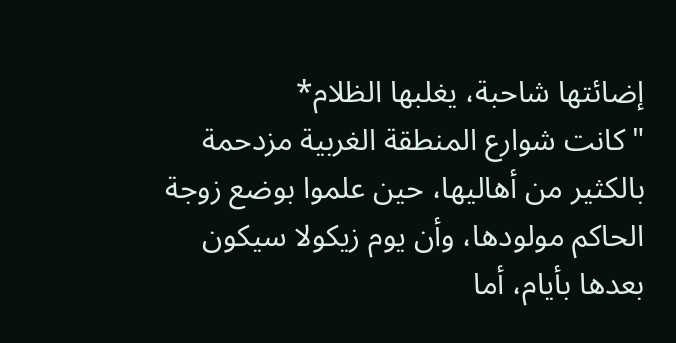إضائتها شاحبة، يغلبها الظلام*
"كانت شوارع المنطقة الغربية مزدحمة بالكثير من أهاليها، حين علموا بوضع زوجة الحاكم مولودها، وأن يوم زيكولا سيكون بعدها بأيام، أما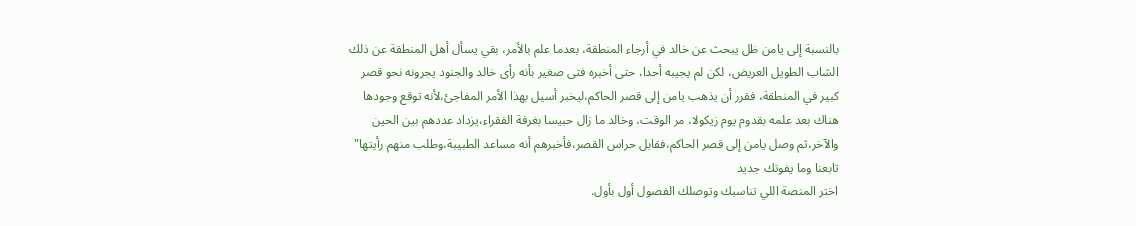بالنسبة إلى يامن ظل يبحث عن خالد في أرجاء المنطقة، بعدما علم بالأمر، بقي يسأل أهل المنطقة عن ذلك الشاب الطويل العريض، لكن لم يجيبه أحدا، حتى أخبره فتى صغير بأنه رأى خالد والجنود يجرونه نحو قصر كبير في المنطقة، فقرر أن يذهب يامن إلى قصر الحاكم،ليخبر أسيل بهذا الأمر المفاجئ،لأنه توقع وجودها هناك بعد علمه بقدوم يوم زيكولا، مر الوقت، وخالد ما زال حبيسا بغرفة الفقراء،يزداد عددهم بين الحين والآخر،ثم وصل يامن إلى قصر الحاكم،فقابل حراس القصر،فأخبرهم أنه مساعد الطبيبة،وطلب منهم رأيتها"
تابعنا وما يفوتك جديد
اختر المنصة اللي تناسبك وتوصلك الفصول أول بأول.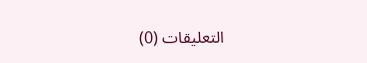التعليقات (0)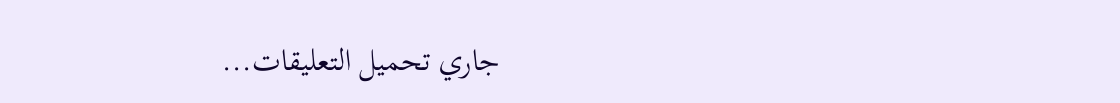جاري تحميل التعليقات...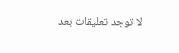لا توجد تعليقات بعد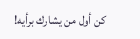كن أول من يشارك برأيه!